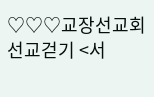♡♡♡교장선교회 선교걷기 <서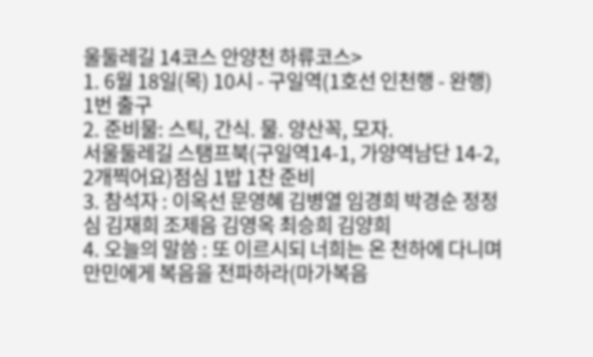울둘레길 14코스 안양천 하류코스>
1. 6월 18일(목) 10시 - 구일역(1호선 인천행 - 완행) 1번 출구
2. 준비물: 스틱, 간식. 물. 양산꼭, 모자.
서울둘레길 스탬프북(구일역14-1, 가양역남단 14-2, 2개찍어요)점심 1밥 1찬 준비
3. 참석자 : 이옥선 문영혜 김병열 임경희 박경순 정정심 김재희 조제음 김영옥 최승희 김양희
4. 오늘의 말씀 : 또 이르시되 너희는 온 천하에 다니며 만민에게 복음을 전파하라(마가복음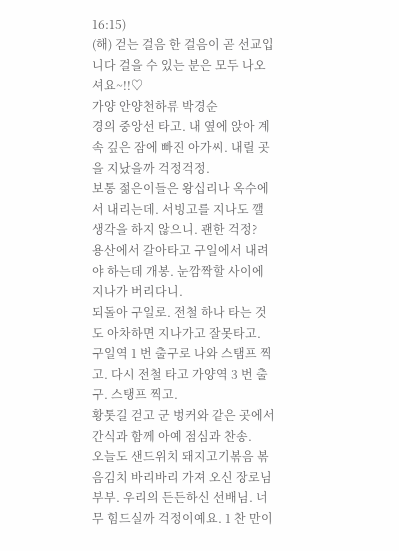16:15)
(해) 걷는 걸음 한 걸음이 곧 선교입니다 걸을 수 있는 분은 모두 나오셔요~!!♡
가양 안양천하류 박경순
경의 중앙선 타고. 내 옆에 앉아 계속 깊은 잠에 빠진 아가씨. 내릴 곳을 지났을까 걱정걱정.
보통 젊은이들은 왕십리나 옥수에서 내리는데. 서빙고를 지나도 깰 생각을 하지 않으니. 괜한 걱정?
용산에서 갈아타고 구일에서 내려야 하는데 개봉. 눈깜짝할 사이에 지나가 버리다니.
되돌아 구일로. 전철 하나 타는 것도 아차하면 지나가고 잘못타고.
구일역 1 번 출구로 나와 스탬프 찍고. 다시 전철 타고 가양역 3 번 출구. 스탱프 찍고.
황톳길 걷고 군 벙커와 같은 곳에서 간식과 함께 아예 점심과 찬송.
오늘도 샌드위치 돼지고기볶음 볶음김치 바리바리 가져 오신 장로님 부부. 우리의 든든하신 선배님. 너무 힘드실까 걱정이예요. 1 찬 만이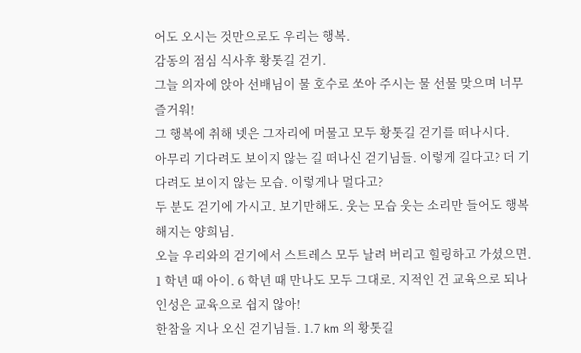어도 오시는 것만으로도 우리는 행복.
감동의 점심 식사후 황톳길 걷기.
그늘 의자에 앉아 선배님이 물 호수로 쏘아 주시는 물 선물 맞으며 너무 즐거워!
그 행복에 취해 넷은 그자리에 머물고 모두 황톳길 걷기를 떠나시다.
아무리 기다려도 보이지 않는 길 떠나신 걷기님들. 이렇게 길다고? 더 기다려도 보이지 않는 모습. 이렇게나 멀다고?
두 분도 걷기에 가시고. 보기만해도. 웃는 모습 웃는 소리만 들어도 행복해지는 양희님.
오늘 우리와의 걷기에서 스트레스 모두 날려 버리고 힐링하고 가셨으면.
1 학년 때 아이. 6 학년 때 만나도 모두 그대로. 지적인 건 교육으로 되나 인성은 교육으로 쉽지 않아!
한참을 지나 오신 걷기님들. 1.7 km 의 황톳길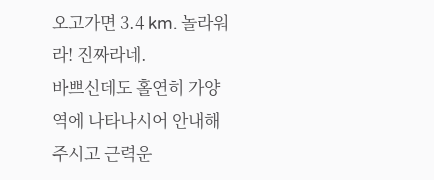오고가면 3.4 km. 놀라워라! 진짜라네.
바쁘신데도 홀연히 가양역에 나타나시어 안내해 주시고 근력운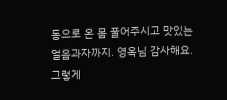동으로 온 몸 풀어주시고 맛있는 얼음과자까지. 영옥님 감사해요.
그렇게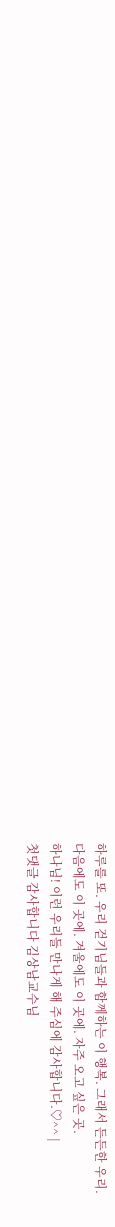하루를 또. 우리 걷기님들과 함께하는 이 행복. 그래서 든든한 우리.
다음에도 이 곳에. 겨울에도 이 곳에. 자주 오고 싶은 곳.
하나님! 이런 우리들 만나게 해 주심에 감사합니다.♡^^ |
첫댓글 감사합니다 김상남교수님